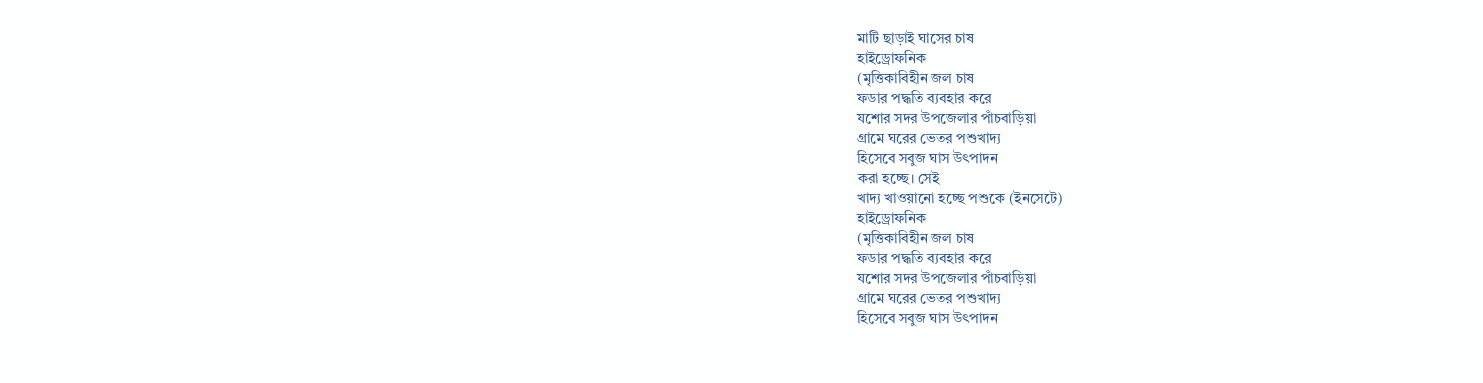মাটি ছাড়াই ঘাসের চাষ
হাইড্রোফনিক
(মৃত্তিকাবিহীন জল চাষ
ফডার পদ্ধতি ব্যবহার করে
যশোর সদর উপজেলার পাঁচবাড়িয়া
গ্রামে ঘরের ভেতর পশুখাদ্য
হিসেবে সবুজ ঘাস উৎপাদন
করা হচ্ছে। সেই
খাদ্য খাওয়ানো হচ্ছে পশুকে (ইনসেটে)
হাইড্রোফনিক
(মৃত্তিকাবিহীন জল চাষ
ফডার পদ্ধতি ব্যবহার করে
যশোর সদর উপজেলার পাঁচবাড়িয়া
গ্রামে ঘরের ভেতর পশুখাদ্য
হিসেবে সবুজ ঘাস উৎপাদন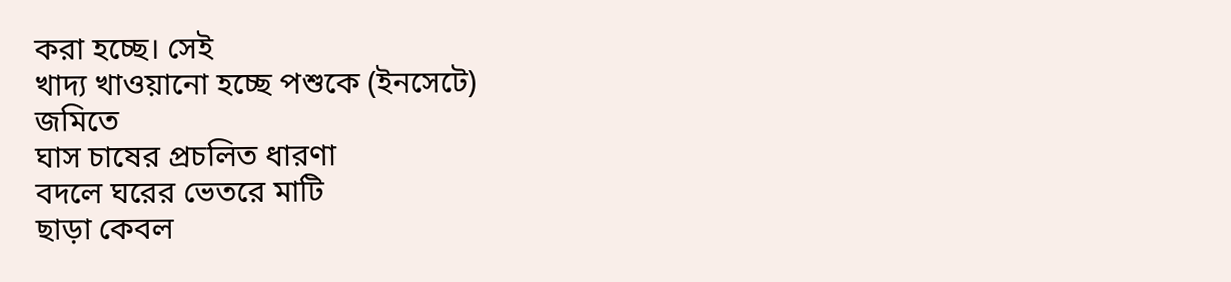করা হচ্ছে। সেই
খাদ্য খাওয়ানো হচ্ছে পশুকে (ইনসেটে)
জমিতে
ঘাস চাষের প্রচলিত ধারণা
বদলে ঘরের ভেতরে মাটি
ছাড়া কেবল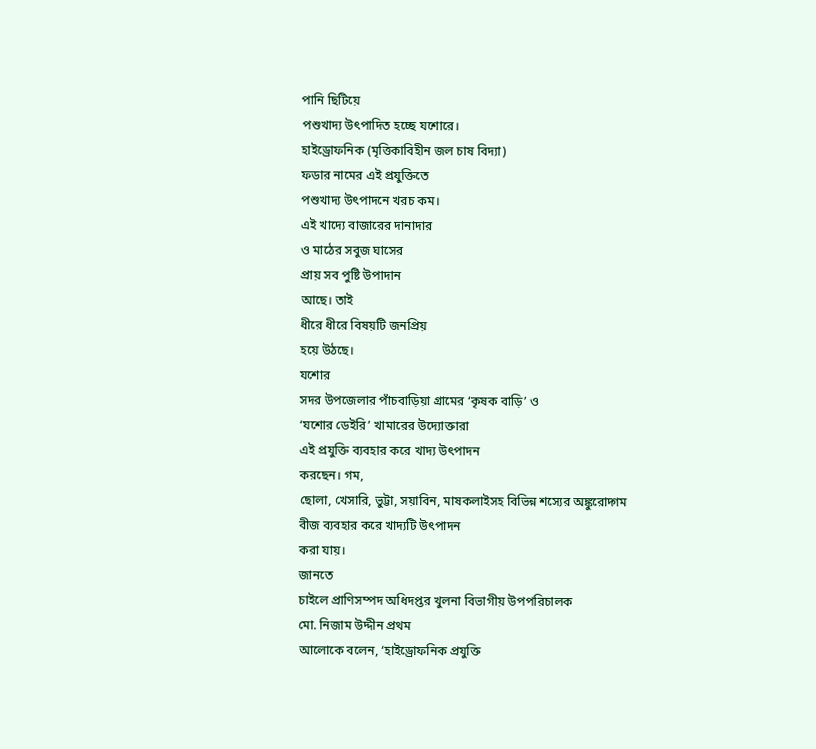পানি ছিটিয়ে
পশুখাদ্য উৎপাদিত হচ্ছে যশোরে।
হাইড্রোফনিক (মৃত্তিকাবিহীন জল চাষ বিদ্যা)
ফডার নামের এই প্রযুক্তিতে
পশুখাদ্য উৎপাদনে খরচ কম।
এই খাদ্যে বাজারের দানাদার
ও মাঠের সবুজ ঘাসের
প্রায় সব পুষ্টি উপাদান
আছে। তাই
ধীরে ধীরে বিষয়টি জনপ্রিয়
হয়ে উঠছে।
যশোর
সদর উপজেলার পাঁচবাড়িয়া গ্রামের ‘কৃষক বাড়ি’ ও
‘যশোর ডেইরি’ খামারের উদ্যোক্তারা
এই প্রযুক্তি ব্যবহার করে খাদ্য উৎপাদন
করছেন। গম,
ছোলা, খেসারি, ভুট্টা, সয়াবিন, মাষকলাইসহ বিভিন্ন শস্যের অঙ্কুরোদ্গম
বীজ ব্যবহার করে খাদ্যটি উৎপাদন
করা যায়।
জানতে
চাইলে প্রাণিসম্পদ অধিদপ্তর খুলনা বিভাগীয় উপপরিচালক
মো. নিজাম উদ্দীন প্রথম
আলোকে বলেন, ‘হাইড্রোফনিক প্রযুক্তি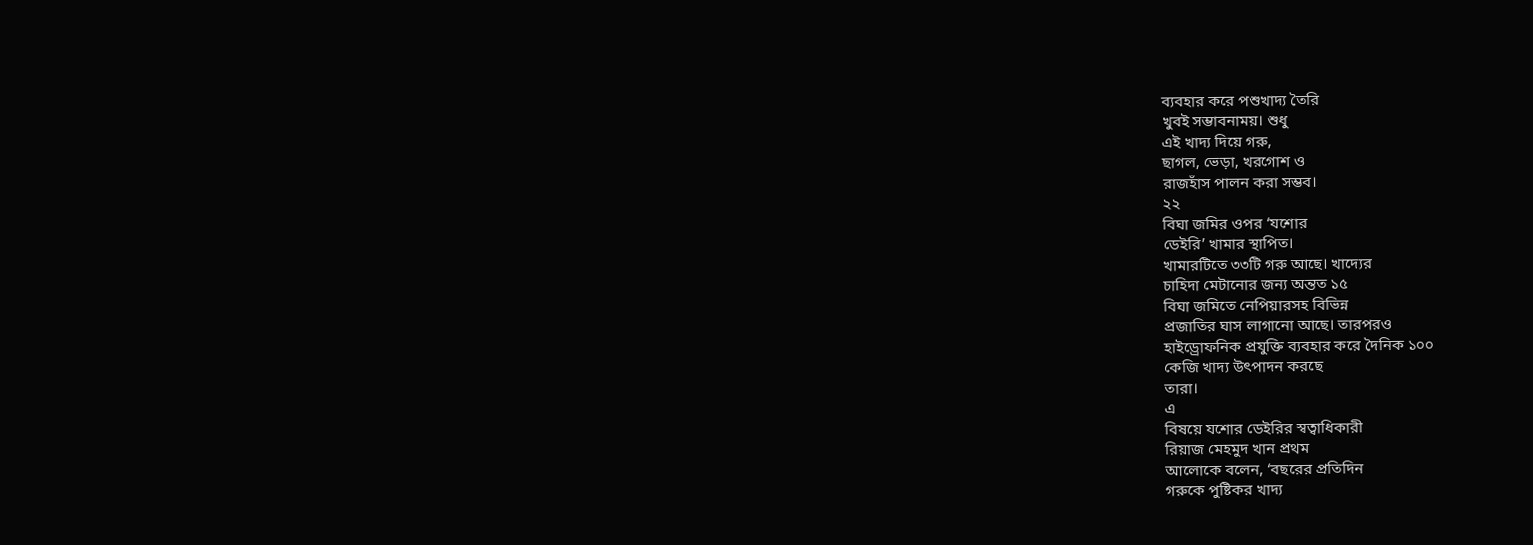ব্যবহার করে পশুখাদ্য তৈরি
খুবই সম্ভাবনাময়। শুধু
এই খাদ্য দিয়ে গরু,
ছাগল, ভেড়া, খরগোশ ও
রাজহাঁস পালন করা সম্ভব।
২২
বিঘা জমির ওপর ‘যশোর
ডেইরি’ খামার স্থাপিত।
খামারটিতে ৩৩টি গরু আছে। খাদ্যের
চাহিদা মেটানোর জন্য অন্তত ১৫
বিঘা জমিতে নেপিয়ারসহ বিভিন্ন
প্রজাতির ঘাস লাগানো আছে। তারপরও
হাইড্রোফনিক প্রযুক্তি ব্যবহার করে দৈনিক ১০০
কেজি খাদ্য উৎপাদন করছে
তারা।
এ
বিষয়ে যশোর ডেইরির স্বত্বাধিকারী
রিয়াজ মেহমুদ খান প্রথম
আলোকে বলেন, ‘বছরের প্রতিদিন
গরুকে পুষ্টিকর খাদ্য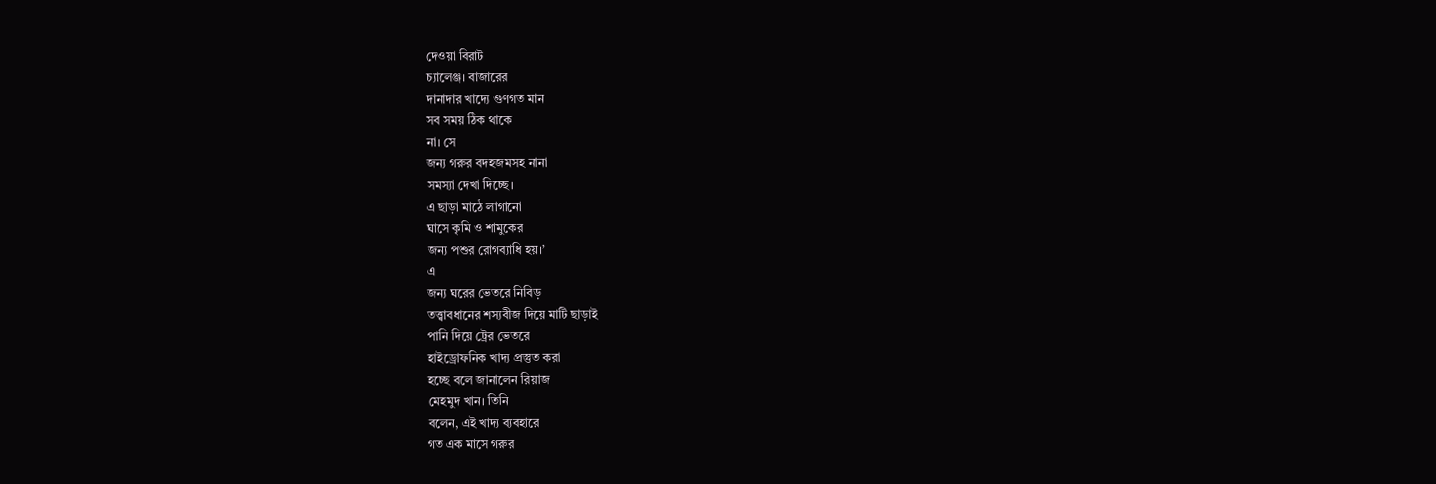দেওয়া বিরাট
চ্যালেঞ্জ। বাজারের
দানাদার খাদ্যে গুণগত মান
সব সময় ঠিক থাকে
না। সে
জন্য গরুর বদহজমসহ নানা
সমস্যা দেখা দিচ্ছে।
এ ছাড়া মাঠে লাগানো
ঘাসে কৃমি ও শামুকের
জন্য পশুর রোগব্যাধি হয়।’
এ
জন্য ঘরের ভেতরে নিবিড়
তত্ত্বাবধানের শস্যবীজ দিয়ে মাটি ছাড়াই
পানি দিয়ে ট্রের ভেতরে
হাইড্রোফনিক খাদ্য প্রস্তুত করা
হচ্ছে বলে জানালেন রিয়াজ
মেহমুদ খান। তিনি
বলেন, এই খাদ্য ব্যবহারে
গত এক মাসে গরুর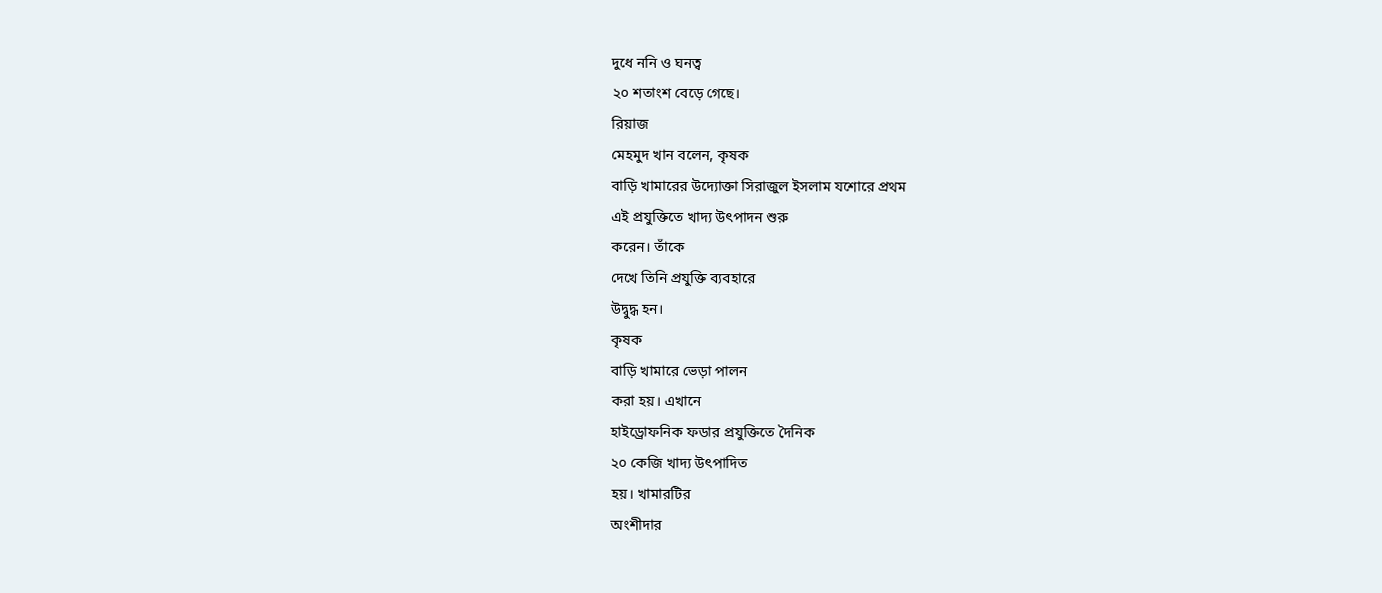দুধে ননি ও ঘনত্ব
২০ শতাংশ বেড়ে গেছে।
রিয়াজ
মেহমুদ খান বলেন, কৃষক
বাড়ি খামারের উদ্যোক্তা সিরাজুল ইসলাম যশোরে প্রথম
এই প্রযুক্তিতে খাদ্য উৎপাদন শুরু
করেন। তাঁকে
দেখে তিনি প্রযুক্তি ব্যবহারে
উদ্বুদ্ধ হন।
কৃষক
বাড়ি খামারে ভেড়া পালন
করা হয়। এখানে
হাইড্রোফনিক ফডার প্রযুক্তিতে দৈনিক
২০ কেজি খাদ্য উৎপাদিত
হয়। খামারটির
অংশীদার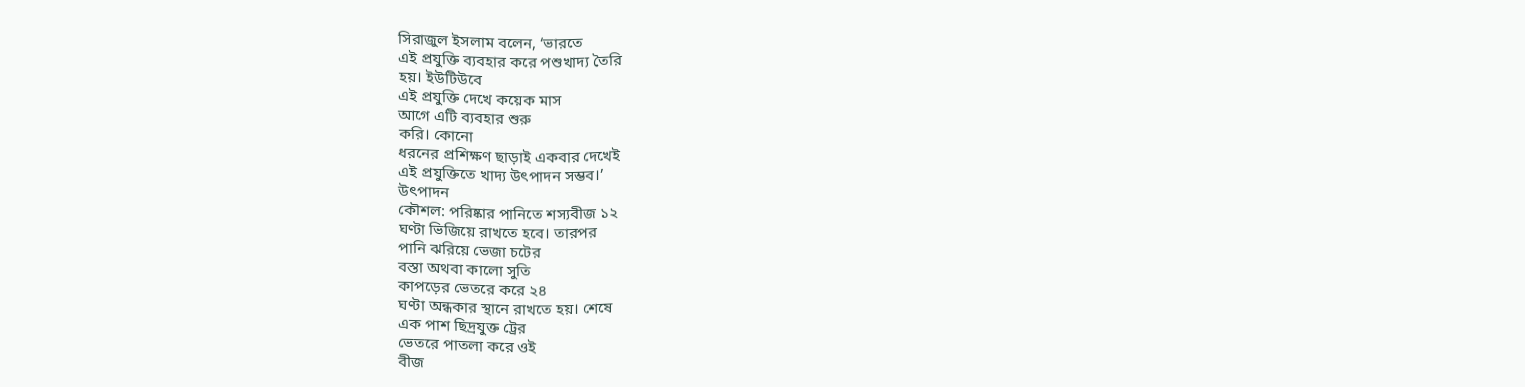সিরাজুল ইসলাম বলেন, ‘ভারতে
এই প্রযুক্তি ব্যবহার করে পশুখাদ্য তৈরি
হয়। ইউটিউবে
এই প্রযুক্তি দেখে কয়েক মাস
আগে এটি ব্যবহার শুরু
করি। কোনো
ধরনের প্রশিক্ষণ ছাড়াই একবার দেখেই
এই প্রযুক্তিতে খাদ্য উৎপাদন সম্ভব।’
উৎপাদন
কৌশল: পরিষ্কার পানিতে শস্যবীজ ১২
ঘণ্টা ভিজিয়ে রাখতে হবে। তারপর
পানি ঝরিয়ে ভেজা চটের
বস্তা অথবা কালো সুতি
কাপড়ের ভেতরে করে ২৪
ঘণ্টা অন্ধকার স্থানে রাখতে হয়। শেষে
এক পাশ ছিদ্রযুক্ত ট্রের
ভেতরে পাতলা করে ওই
বীজ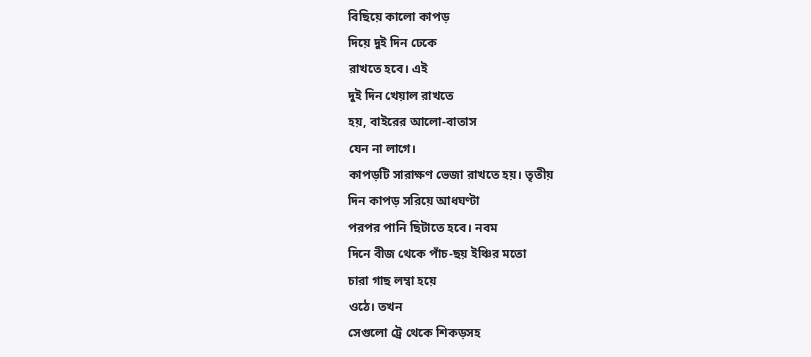বিছিয়ে কালো কাপড়
দিয়ে দুই দিন ঢেকে
রাখতে হবে। এই
দুই দিন খেয়াল রাখতে
হয়, বাইরের আলো-বাতাস
যেন না লাগে।
কাপড়টি সারাক্ষণ ভেজা রাখতে হয়। তৃতীয়
দিন কাপড় সরিয়ে আধঘণ্টা
পরপর পানি ছিটাতে হবে। নবম
দিনে বীজ থেকে পাঁচ-ছয় ইঞ্চির মতো
চারা গাছ লম্বা হয়ে
ওঠে। তখন
সেগুলো ট্রে থেকে শিকড়সহ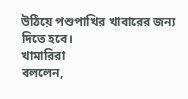উঠিয়ে পশুপাখির খাবারের জন্য দিতে হবে।
খামারিরা
বললেন,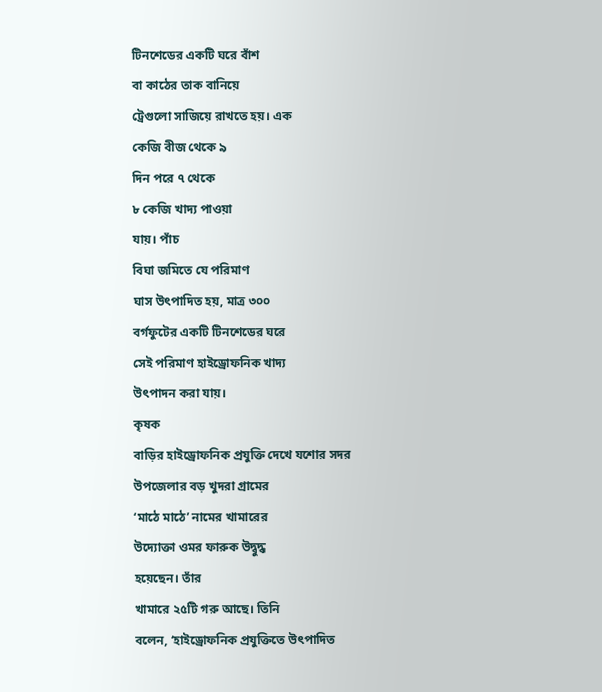টিনশেডের একটি ঘরে বাঁশ
বা কাঠের তাক বানিয়ে
ট্রেগুলো সাজিয়ে রাখতে হয়। এক
কেজি বীজ থেকে ৯
দিন পরে ৭ থেকে
৮ কেজি খাদ্য পাওয়া
যায়। পাঁচ
বিঘা জমিতে যে পরিমাণ
ঘাস উৎপাদিত হয়, মাত্র ৩০০
বর্গফুটের একটি টিনশেডের ঘরে
সেই পরিমাণ হাইড্রোফনিক খাদ্য
উৎপাদন করা যায়।
কৃষক
বাড়ির হাইড্রোফনিক প্রযুক্তি দেখে যশোর সদর
উপজেলার বড় খুদরা গ্রামের
‘মাঠে মাঠে’ নামের খামারের
উদ্যোক্তা ওমর ফারুক উদ্বুদ্ধ
হয়েছেন। তাঁর
খামারে ২৫টি গরু আছে। তিনি
বলেন, ‘হাইড্রোফনিক প্রযুক্তিতে উৎপাদিত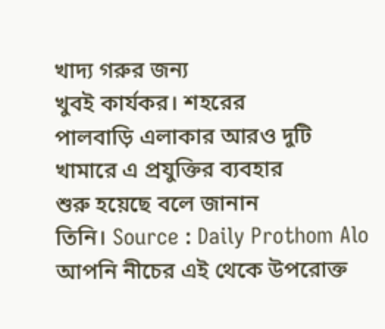খাদ্য গরুর জন্য
খুবই কার্যকর। শহরের
পালবাড়ি এলাকার আরও দুটি
খামারে এ প্রযুক্তির ব্যবহার
শুরু হয়েছে বলে জানান
তিনি। Source : Daily Prothom Alo
আপনি নীচের এই থেকে উপরোক্ত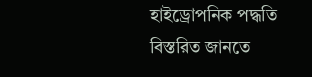হাইড্রোপনিক পদ্ধতি বিস্তরিত জানতে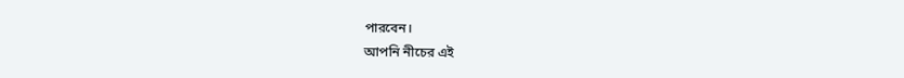পারবেন।
আপনি নীচের এই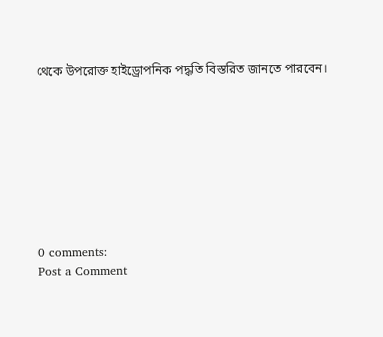থেকে উপরোক্ত হাইড্রোপনিক পদ্ধতি বিস্তরিত জানতে পারবেন।









0 comments:
Post a Comment